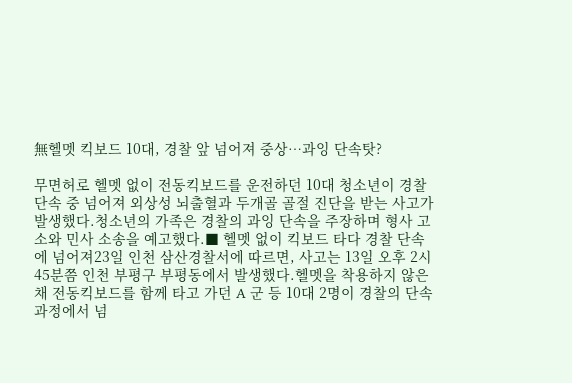無헬멧 킥보드 10대, 경찰 앞 넘어져 중상…과잉 단속탓?

무면허로 헬멧 없이 전동킥보드를 운전하던 10대 청소년이 경찰 단속 중 넘어져 외상성 뇌출혈과 두개골 골절 진단을 받는 사고가 발생했다.청소년의 가족은 경찰의 과잉 단속을 주장하며 형사 고소와 민사 소송을 예고했다.■ 헬멧 없이 킥보드 타다 경찰 단속에 넘어져23일 인천 삼산경찰서에 따르면, 사고는 13일 오후 2시 45분쯤 인천 부평구 부평동에서 발생했다.헬멧을 착용하지 않은 채 전동킥보드를 함께 타고 가던 A 군 등 10대 2명이 경찰의 단속 과정에서 넘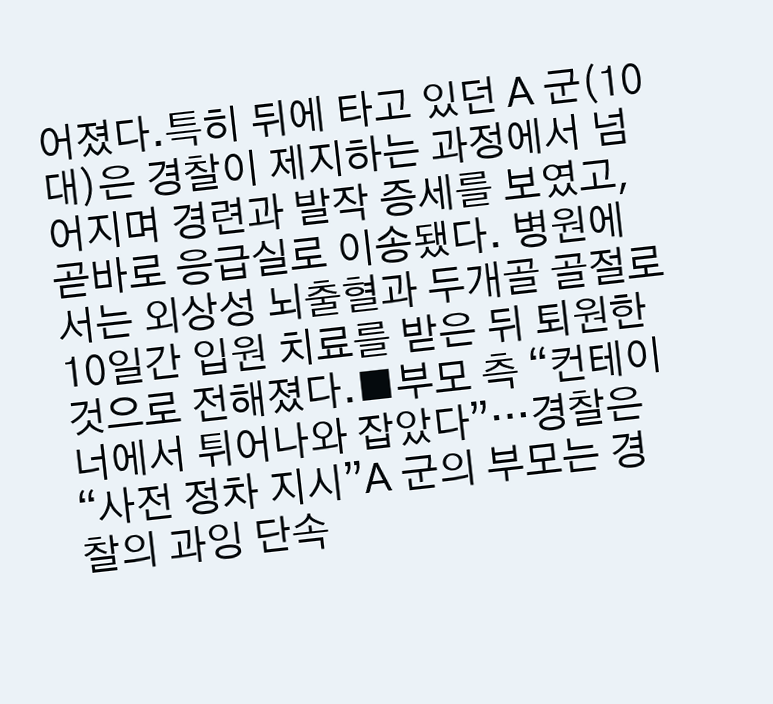어졌다.특히 뒤에 타고 있던 A 군(10대)은 경찰이 제지하는 과정에서 넘어지며 경련과 발작 증세를 보였고, 곧바로 응급실로 이송됐다. 병원에서는 외상성 뇌출혈과 두개골 골절로 10일간 입원 치료를 받은 뒤 퇴원한 것으로 전해졌다.■부모 측 “컨테이너에서 튀어나와 잡았다”…경찰은 “사전 정차 지시”A 군의 부모는 경찰의 과잉 단속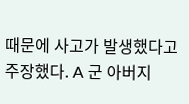때문에 사고가 발생했다고 주장했다. A 군 아버지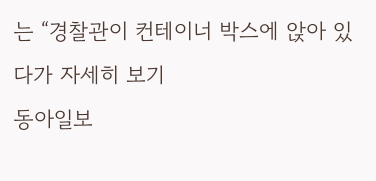는 “경찰관이 컨테이너 박스에 앉아 있다가 자세히 보기
동아일보